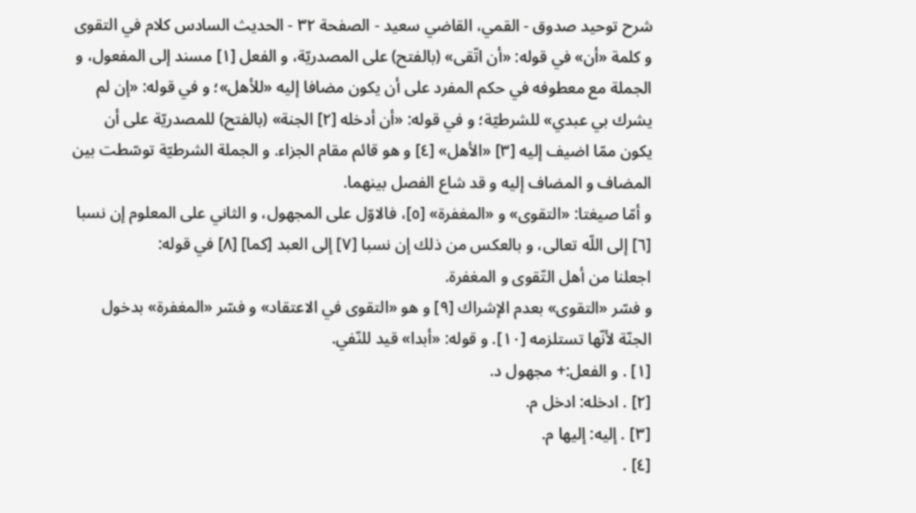شرح توحید صدوق - القمي، القاضي سعيد - الصفحة ٣٢ - الحديث السادس كلام في التقوى
و كلمة «أن» في قوله: «أن اتّقى» (بالفتح) على المصدريّة، و الفعل [١] مسند إلى المفعول، و الجملة مع معطوفه في حكم المفرد على أن يكون مضافا إليه «للأهل»؛ و في قوله: «إن لم يشرك بي عبدي» للشرطيّة؛ و في قوله: «أن أدخله [٢] الجنة» (بالفتح) للمصدريّة على أن يكون ممّا اضيف إليه [٣] «الأهل» [٤] و هو قائم مقام الجزاء. و الجملة الشرطيّة توسّطت بين المضاف و المضاف إليه و قد شاع الفصل بينهما.
و أمّا صيغتا: «التقوى» و «المغفرة» [٥]، فالاوّل على المجهول، و الثاني على المعلوم إن نسبا [٦] إلى اللّه تعالى، و بالعكس من ذلك إن نسبا [٧] إلى العبد [كما] [٨] في قوله:
اجعلنا من أهل التّقوى و المغفرة.
و فسّر «التقوى» بعدم الإشراك [٩] و هو «التقوى في الاعتقاد» و فسّر «المغفرة» بدخول الجنّة لأنّها تستلزمه [١٠]. و قوله: «أبدا» قيد للنّفي.
[١] . و الفعل:+ مجهول د.
[٢] . ادخله: ادخل م.
[٣] . إليه: إليها م.
[٤] .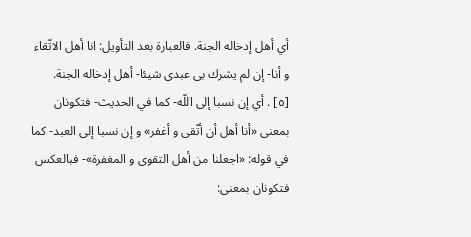أي أهل إدخاله الجنة. فالعبارة بعد التأويل: انا أهل الاتّقاء و أنا- إن لم يشرك بى عبدى شيئا- أهل إدخاله الجنة.
[٥] . أي إن نسبا إلى اللّه- كما في الحديث- فتكونان بمعنى «أنا أهل أن أتّقى و أغفر» و إن نسبا إلى العبد- كما في قوله: «اجعلنا من أهل التقوى و المغفرة»- فبالعكس فتكونان بمعنى: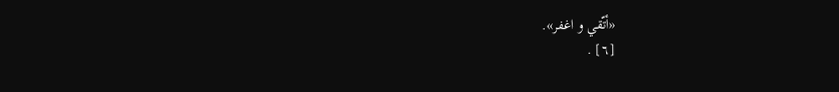«أتّقي و اغفر».
[٦] .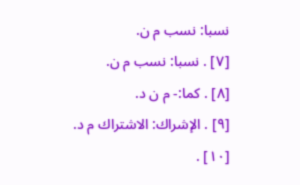نسبا: نسب م ن.
[٧] . نسبا: نسب م ن.
[٨] . كما:- م ن د.
[٩] . الإشراك: الاشتراك م د.
[١٠] .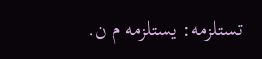تستلزمه: يستلزمه م ن.